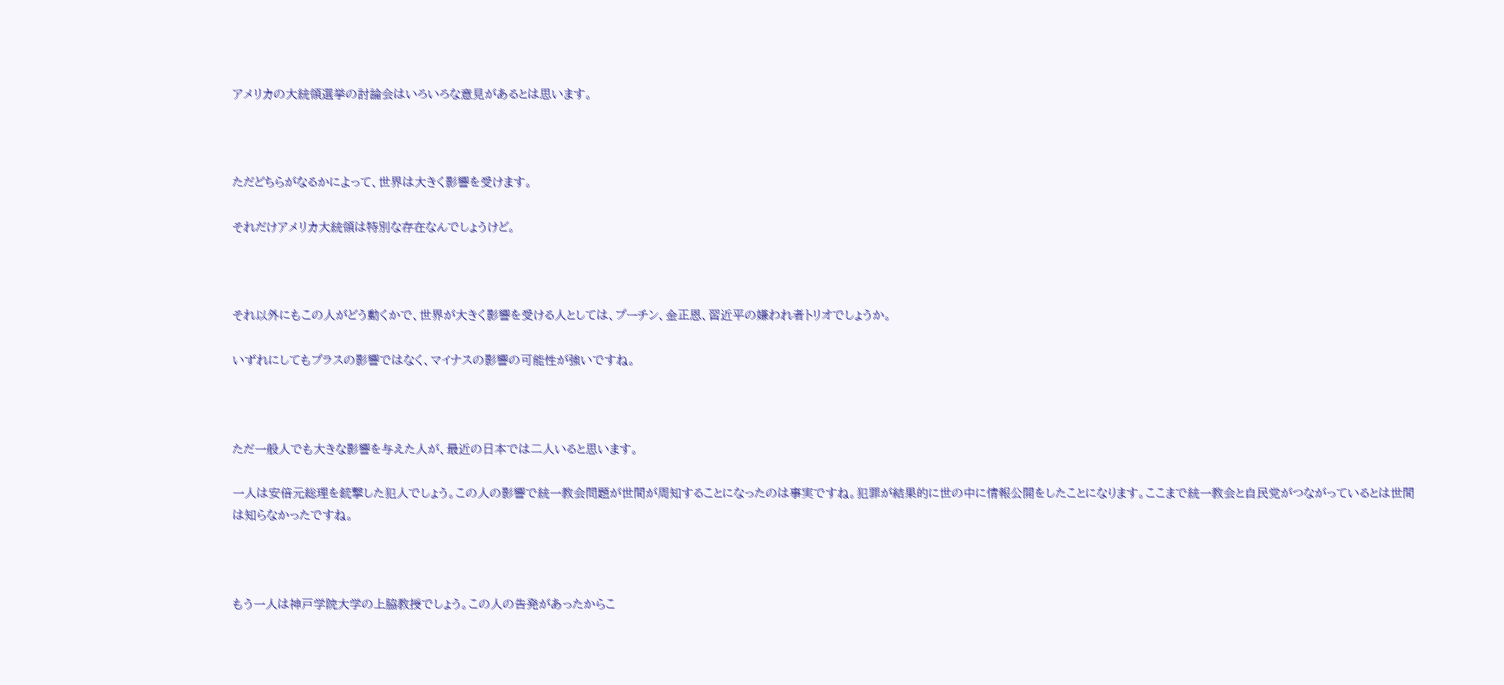アメリカの大統領選挙の討論会はいろいろな意見があるとは思います。



ただどちらがなるかによって、世界は大きく影響を受けます。

それだけアメリカ大統領は特別な存在なんでしょうけど。



それ以外にもこの人がどう動くかで、世界が大きく影響を受ける人としては、プーチン、金正恩、習近平の嫌われ者トリオでしょうか。

いずれにしてもプラスの影響ではなく、マイナスの影響の可能性が強いですね。



ただ一般人でも大きな影響を与えた人が、最近の日本では二人いると思います。

一人は安倍元総理を銃撃した犯人でしょう。この人の影響で統一教会問題が世間が周知することになったのは事実ですね。犯罪が結果的に世の中に情報公開をしたことになります。ここまで統一教会と自民党がつながっているとは世間は知らなかったですね。



もう一人は神戸学院大学の上脇教授でしょう。この人の告発があったからこ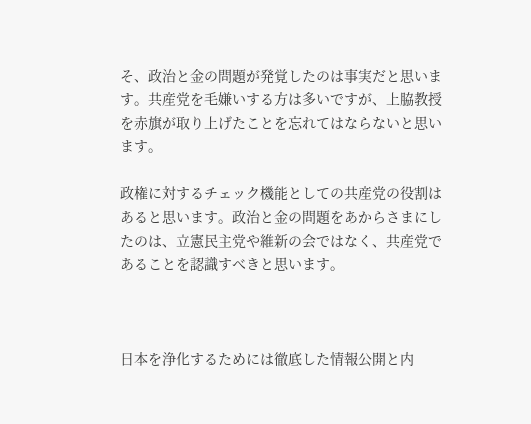そ、政治と金の問題が発覚したのは事実だと思います。共産党を毛嫌いする方は多いですが、上脇教授を赤旗が取り上げたことを忘れてはならないと思います。

政権に対するチェック機能としての共産党の役割はあると思います。政治と金の問題をあからさまにしたのは、立憲民主党や維新の会ではなく、共産党であることを認識すべきと思います。



日本を浄化するためには徹底した情報公開と内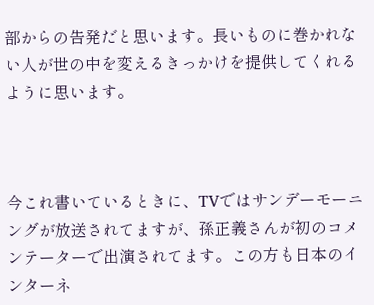部からの告発だと思います。長いものに巻かれない人が世の中を変えるきっかけを提供してくれるように思います。



今これ書いているときに、TVではサンデーモーニングが放送されてますが、孫正義さんが初のコメンテーターで出演されてます。この方も日本のインターネ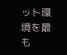ット環境を最も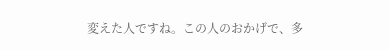変えた人ですね。この人のおかげで、多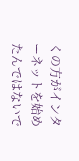くの方がインターネットを始めたんではないで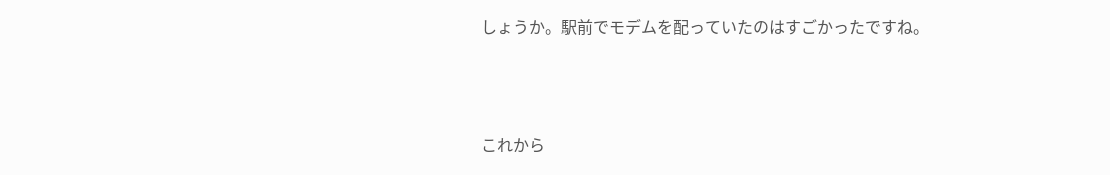しょうか。駅前でモデムを配っていたのはすごかったですね。



これから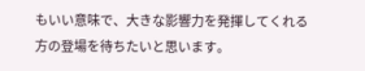もいい意味で、大きな影響力を発揮してくれる方の登場を待ちたいと思います。